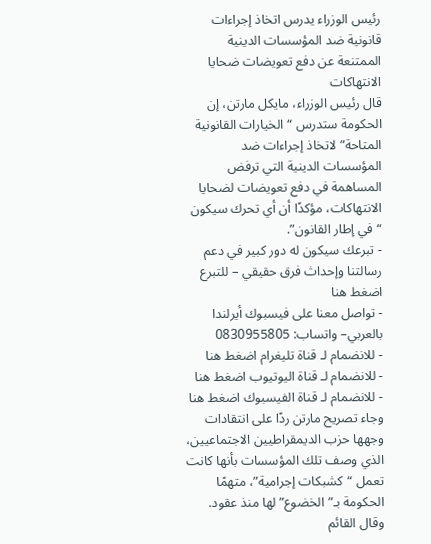رئيس الوزراء يدرس اتخاذ إجراءات قانونية ضد المؤسسات الدينية الممتنعة عن دفع تعويضات ضحايا الانتهاكات
قال رئيس الوزراء، مايكل مارتن، إن الحكومة ستدرس “الخيارات القانونية المتاحة” لاتخاذ إجراءات ضد المؤسسات الدينية التي ترفض المساهمة في دفع تعويضات لضحايا الانتهاكات، مؤكدًا أن أي تحرك سيكون “في إطار القانون”.
- تبرعك سيكون له دور كبير في دعم رسالتنا وإحداث فرق حقيقي – للتبرع اضغط هنا
- تواصل معنا على فيسبوك أيرلندا بالعربي– واتساب: 0830955805
- للانضمام لـ قناة تليغرام اضغط هنا
- للانضمام لـ قناة اليوتيوب اضغط هنا
- للانضمام لـ قناة الفيسبوك اضغط هنا
وجاء تصريح مارتن ردًا على انتقادات وجهها حزب الديمقراطيين الاجتماعيين، الذي وصف تلك المؤسسات بأنها كانت تعمل “كشبكات إجرامية”، متهمًا الحكومة بـ”الخضوع” لها منذ عقود.
وقال القائم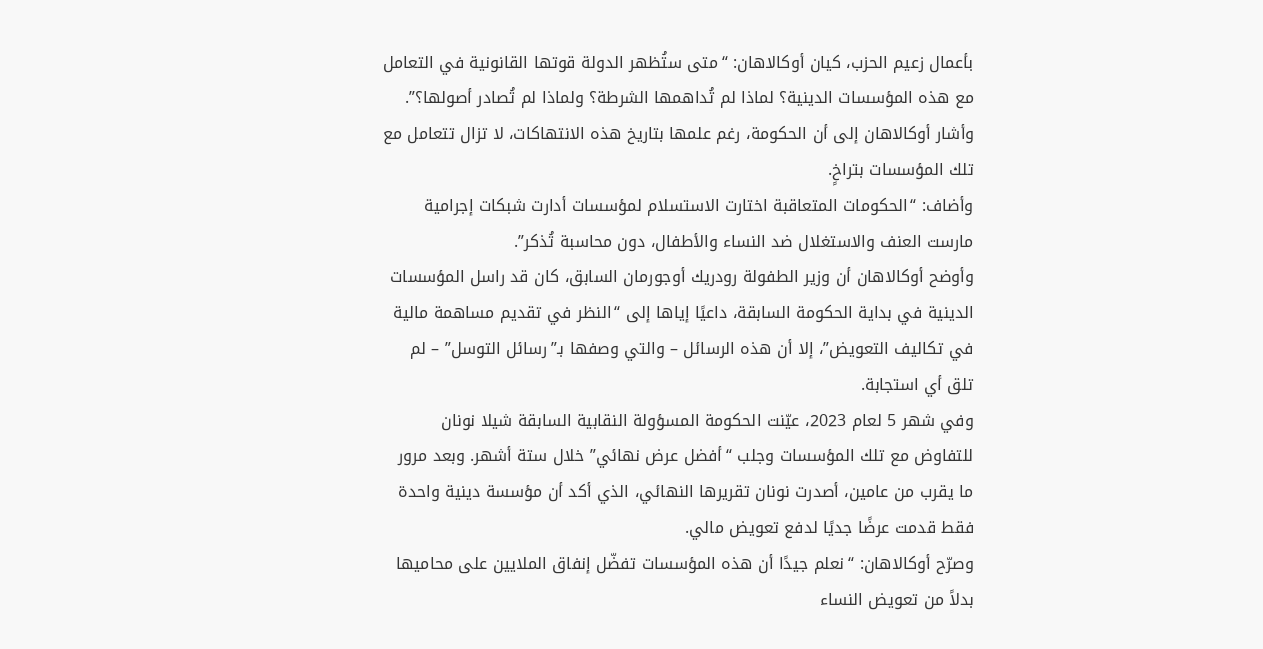بأعمال زعيم الحزب، كيان أوكالاهان: “متى ستُظهر الدولة قوتها القانونية في التعامل مع هذه المؤسسات الدينية؟ لماذا لم تُداهمها الشرطة؟ ولماذا لم تُصادر أصولها؟”.
وأشار أوكالاهان إلى أن الحكومة، رغم علمها بتاريخ هذه الانتهاكات، لا تزال تتعامل مع تلك المؤسسات بتراخٍ.
وأضاف: “الحكومات المتعاقبة اختارت الاستسلام لمؤسسات أدارت شبكات إجرامية مارست العنف والاستغلال ضد النساء والأطفال، دون محاسبة تُذكر”.
وأوضح أوكالاهان أن وزير الطفولة رودريك أوجورمان السابق، كان قد راسل المؤسسات الدينية في بداية الحكومة السابقة، داعيًا إياها إلى “النظر في تقديم مساهمة مالية في تكاليف التعويض”، إلا أن هذه الرسائل – والتي وصفها بـ”رسائل التوسل” – لم تلق أي استجابة.
وفي شهر 5 لعام 2023، عيّنت الحكومة المسؤولة النقابية السابقة شيلا نونان للتفاوض مع تلك المؤسسات وجلب “أفضل عرض نهائي” خلال ستة أشهر. وبعد مرور ما يقرب من عامين، أصدرت نونان تقريرها النهائي، الذي أكد أن مؤسسة دينية واحدة فقط قدمت عرضًا جديًا لدفع تعويض مالي.
وصرّح أوكالاهان: “نعلم جيدًا أن هذه المؤسسات تفضّل إنفاق الملايين على محاميها بدلاً من تعويض النساء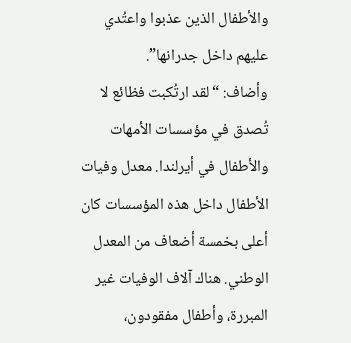والأطفال الذين عذبوا واعتُدي عليهم داخل جدرانها”.
وأضاف: “لقد ارتُكبت فظائع لا تُصدق في مؤسسات الأمهات والأطفال في أيرلندا. معدل وفيات الأطفال داخل هذه المؤسسات كان أعلى بخمسة أضعاف من المعدل الوطني. هناك آلاف الوفيات غير المبررة، وأطفال مفقودون،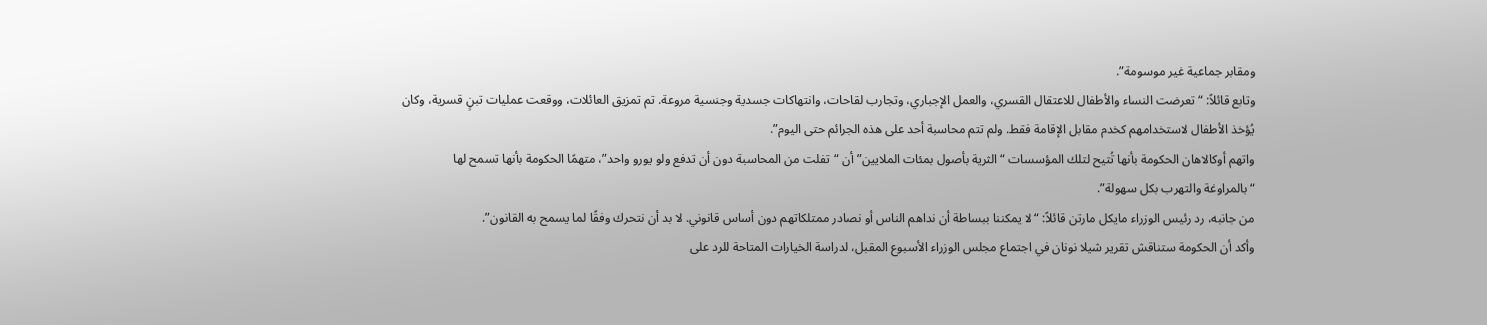ومقابر جماعية غير موسومة”.
وتابع قائلاً: “تعرضت النساء والأطفال للاعتقال القسري، والعمل الإجباري، وتجارب لقاحات، وانتهاكات جسدية وجنسية مروعة. تم تمزيق العائلات، ووقعت عمليات تبنٍ قسرية، وكان يُؤخذ الأطفال لاستخدامهم كخدم مقابل الإقامة فقط. ولم تتم محاسبة أحد على هذه الجرائم حتى اليوم”.
واتهم أوكالاهان الحكومة بأنها تُتيح لتلك المؤسسات “الثرية بأصول بمئات الملايين” أن “تفلت من المحاسبة دون أن تدفع ولو يورو واحد”، متهمًا الحكومة بأنها تسمح لها “بالمراوغة والتهرب بكل سهولة”.
من جانبه، رد رئيس الوزراء مايكل مارتن قائلاً: “لا يمكننا ببساطة أن نداهم الناس أو نصادر ممتلكاتهم دون أساس قانوني. لا بد أن نتحرك وفقًا لما يسمح به القانون”.
وأكد أن الحكومة ستناقش تقرير شيلا نونان في اجتماع مجلس الوزراء الأسبوع المقبل، لدراسة الخيارات المتاحة للرد على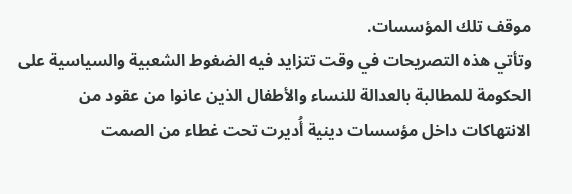موقف تلك المؤسسات.
وتأتي هذه التصريحات في وقت تتزايد فيه الضغوط الشعبية والسياسية على الحكومة للمطالبة بالعدالة للنساء والأطفال الذين عانوا من عقود من الانتهاكات داخل مؤسسات دينية أُديرت تحت غطاء من الصمت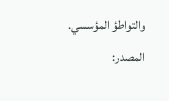والتواطؤ المؤسسي.
المصدر: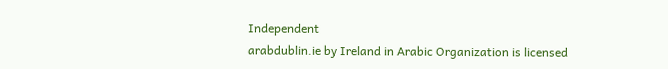Independent
arabdublin.ie by Ireland in Arabic Organization is licensed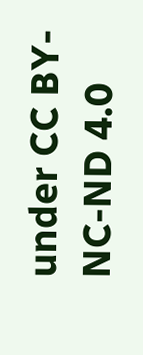under CC BY-NC-ND 4.0